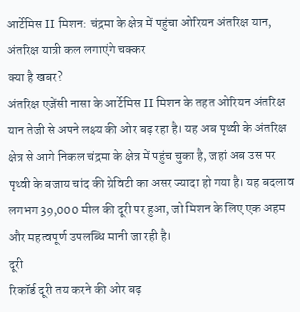आर्टेमिस II मिशन: चंद्रमा के क्षेत्र में पहुंचा ओरियन अंतरिक्ष यान, अंतरिक्ष यात्री कल लगाएंगे चक्कर
क्या है खबर?
अंतरिक्ष एजेंसी नासा के आर्टेमिस II मिशन के तहत ओरियन अंतरिक्ष यान तेजी से अपने लक्ष्य की ओर बढ़ रहा है। यह अब पृथ्वी के अंतरिक्ष क्षेत्र से आगे निकल चंद्रमा के क्षेत्र में पहुंच चुका है, जहां अब उस पर पृथ्वी के बजाय चांद की ग्रेविटी का असर ज्यादा हो गया है। यह बदलाव लगभग 39,000 मील की दूरी पर हुआ, जो मिशन के लिए एक अहम और महत्वपूर्ण उपलब्धि मानी जा रही है।
दूरी
रिकॉर्ड दूरी तय करने की ओर बढ़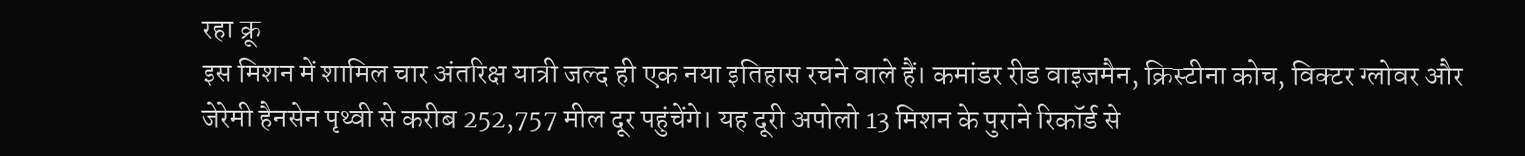रहा क्रू
इस मिशन में शामिल चार अंतरिक्ष यात्री जल्द ही एक नया इतिहास रचने वाले हैं। कमांडर रीड वाइजमैन, क्रिस्टीना कोच, विक्टर ग्लोवर और जेरेमी हैनसेन पृथ्वी से करीब 252,757 मील दूर पहुंचेंगे। यह दूरी अपोलो 13 मिशन के पुराने रिकॉर्ड से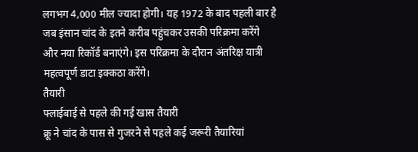लगभग 4,000 मील ज्यादा होगी। यह 1972 के बाद पहली बार है जब इंसान चांद के इतने करीब पहुंचकर उसकी परिक्रमा करेंगे और नया रिकॉर्ड बनाएंगे। इस परिक्रमा के दौरान अंतरिक्ष यात्री महत्वपूर्ण डाटा इक्कठा करेंगे।
तैयारी
फ्लाईबाई से पहले की गई खास तैयारी
क्रू ने चांद के पास से गुजरने से पहले कई जरूरी तैयारियां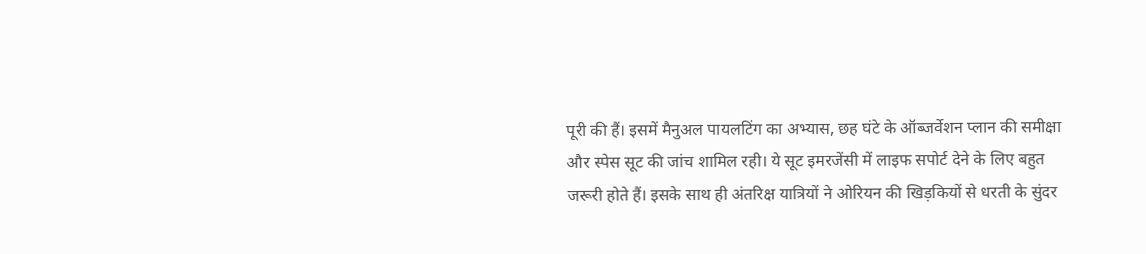पूरी की हैं। इसमें मैनुअल पायलटिंग का अभ्यास, छह घंटे के ऑब्जर्वेशन प्लान की समीक्षा और स्पेस सूट की जांच शामिल रही। ये सूट इमरजेंसी में लाइफ सपोर्ट देने के लिए बहुत जरूरी होते हैं। इसके साथ ही अंतरिक्ष यात्रियों ने ओरियन की खिड़कियों से धरती के सुंदर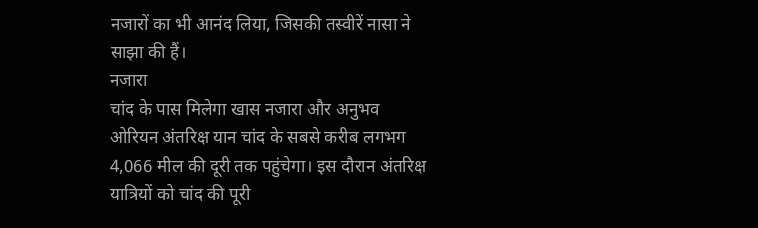नजारों का भी आनंद लिया, जिसकी तस्वीरें नासा ने साझा की हैं।
नजारा
चांद के पास मिलेगा खास नजारा और अनुभव
ओरियन अंतरिक्ष यान चांद के सबसे करीब लगभग 4,066 मील की दूरी तक पहुंचेगा। इस दौरान अंतरिक्ष यात्रियों को चांद की पूरी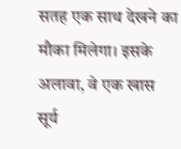सतह एक साथ देखने का मौका मिलेगा। इसके अलावा, वे एक खास सूर्य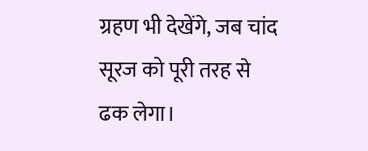ग्रहण भी देखेंगे, जब चांद सूरज को पूरी तरह से ढक लेगा।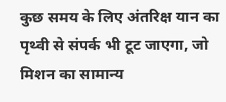कुछ समय के लिए अंतरिक्ष यान का पृथ्वी से संपर्क भी टूट जाएगा, जो मिशन का सामान्य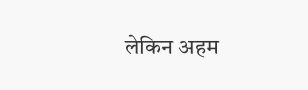लेकिन अहम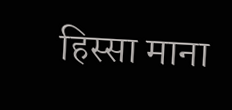हिस्सा माना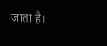जाता है।